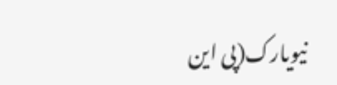نیویارک(پی این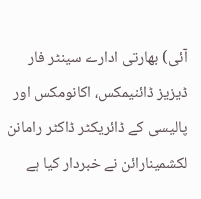آئی) بھارتی ادارے سینٹر فار ڈیزیز ڈائنیمکس، اکانومکس اور پالیسی کے ڈائریکٹر ڈاکٹر رامانن لکشمینارائن نے خبردار کیا ہے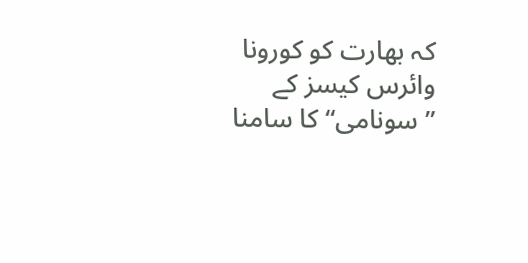کہ بھارت کو کورونا وائرس کیسز کے ”سونامی“ کا سامنا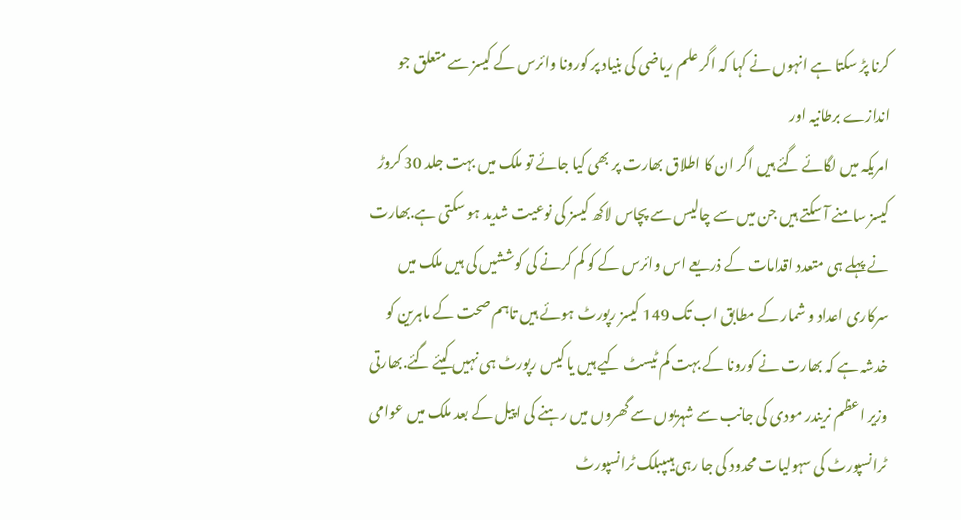کرنا پڑ سکتا ہے انہوں نے کہا کہ اگر علم ریاضی کی بنیاد پر کورونا وائرس کے کیسز سے متعلق جو اندازے برطانیہ اور
امریکہ میں لگائے گئے ہیں اگر ان کا اطلاق بھارت پر بھی کیا جائے تو ملک میں بہت جلد 30 کروڑ کیسز سامنے آ سکتے ہیں جن میں سے چالیس سے پچاس لاکھ کیسز کی نوعیت شدید ہو سکتی ہے.بھارت نے پہلے ہی متعدد اقدامات کے ذریعے اس وائرس کے کو کم کرنے کی کوششیں کی ہیں ملک میں سرکاری اعداد و شمار کے مطابق اب تک 149 کیسز رپورٹ ہوئے ہیں تاہم صحت کے ماہرین کو خدشہ ہے کہ بھارت نے کورونا کے بہت کم ٹیسٹ کیے ہیں یا کیس رپورٹ ہی نہیں کیئے گئے.بھارتی وزیر اعظم نریندر مودی کی جانب سے شہریوں سے گھروں میں رہنے کی اپیل کے بعد ملک میں عوامی ٹرانسپورٹ کی سہولیات محدود کی جا رہی ہیںپبلک ٹرانسپورٹ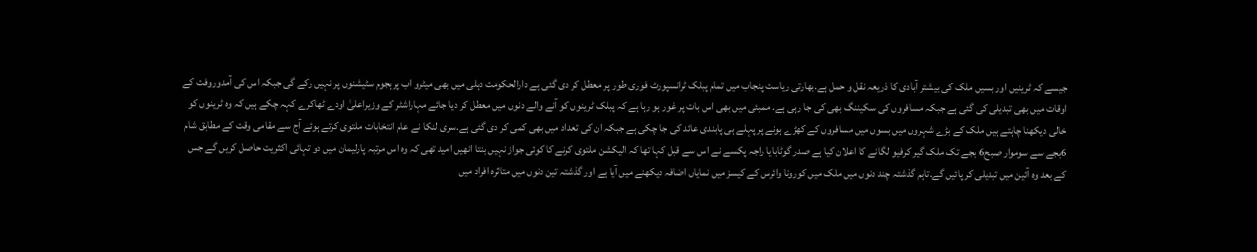جیسے کہ ٹرینیں اور بسیں ملک کی بیشتر آبادی کا ذریعہ نقل و حمل ہے.بھارتی ریاست پنجاب میں تمام پبلک ٹرانسپورٹ فوری طور پر معطل کر دی گئی ہے دارالحکومت دہلی میں بھی میٹرو اب پرہجوم سٹیشنوں پر نہیں رکے گی جبکہ اس کی آمدوروفت کے اوقات میں بھی تبدیلی کی گئی ہے جبکہ مسافروں کی سکیننگ بھی کی جا رہی ہے. ممبئی میں بھی اس بات پر غور ہو رہا ہے کہ پبلک ٹرینوں کو آنے والے دنوں میں معطل کر دیا جائے مہاراشٹر کے وزیراعلیٰ اودے ٹھاکرے کہہ چکے ہیں کہ وہ ٹرینوں کو خالی دیکھنا چاہتے ہیں ملک کے بڑے شہروں میں بسوں میں مسافروں کے کھڑے ہونے پر پہلے ہی پابندی عائد کی جا چکی ہے جبکہ ان کی تعداد میں بھی کمی کر دی گئی ہے.سری لنکا نے عام انتخابات ملتوی کرتے ہوئے آج سے مقامی وقت کے مطابق شام 6بجے سے سوموار صبح6 بجے تک ملک گیر کرفیو لگانے کا اعلان کیا ہے صدر گوٹابایا راجہ پکسے نے اس سے قبل کہا تھا کہ الیکشن ملتوی کرنے کا کوئی جواز نہیں بنتا انھیں امید تھی کہ وہ اس مرتبہ پارلیمان میں دو تہائی اکثریت حاصل کریں گے جس کے بعد وہ آئین میں تبدیلی کر پائیں گے.تاہم گذشتہ چند دنوں میں ملک میں کورونا وائرس کے کیسز میں نمایاں اضافہ دیکھنے میں آیا ہے اور گذشتہ تین دنوں میں متاثرہ افراد میں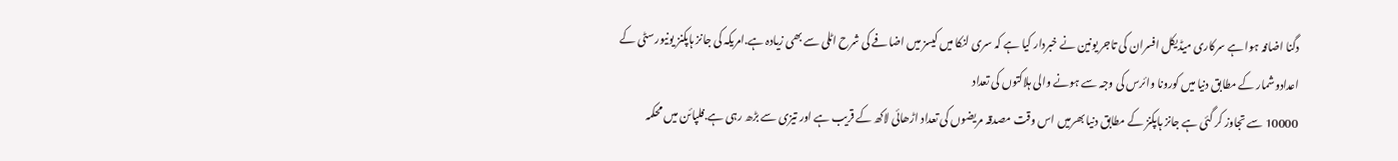دگنا اضافہ ہوا ہے سرکاری میڈیکل افسران کی تاجر یونین نے خبردار کیا ہے کہ سری لنکا میں کیسز میں اضافے کی شرح اٹلی سے بھی زیادہ ہے.امریکہ کی جانز ہاپکنز یونیورسٹی کے اعدادوشمار کے مطابق دنیا میں کورونا وائرس کی وجہ سے ہونے والی ہلاکتوں کی تعداد
10000 سے تجاوز کر گئی ہے جانز ہاپکنز کے مطابق دنیا بھرمیں اس وقت مصدقہ مریضوں کی تعداد اڑھائی لاکھ کے قریب ہے اور تیزی سے بڑھ رہی ہے.فلپائن میں محکمہ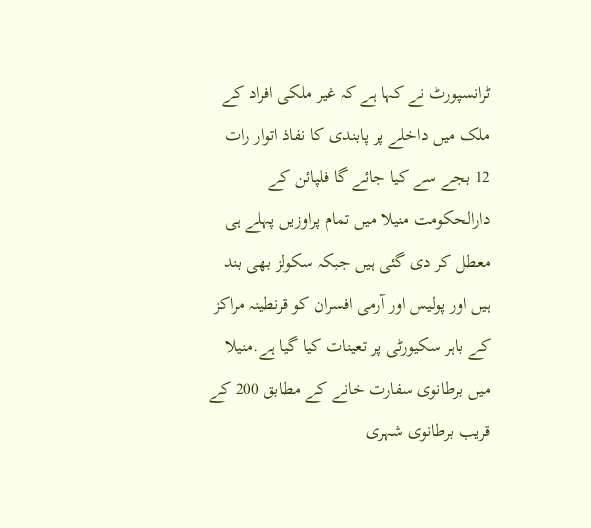ٹرانسپورٹ نے کہا ہے کہ غیر ملکی افراد کے ملک میں داخلے پر پابندی کا نفاذ اتوار رات 12 بجے سے کیا جائے گا فلپائن کے دارالحکومت منیلا میں تمام پراوزیں پہلے ہی معطل کر دی گئی ہیں جبکہ سکولز بھی بند ہیں اور پولیس اور آرمی افسران کو قرنطینہ مراکز کے باہر سکیورٹی پر تعینات کیا گیا ہے.منیلا میں برطانوی سفارت خانے کے مطابق 200 کے قریب برطانوی شہری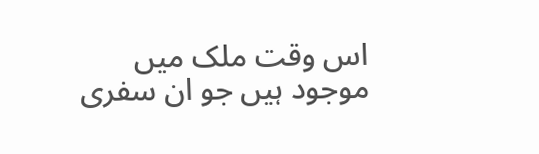اس وقت ملک میں موجود ہیں جو ان سفری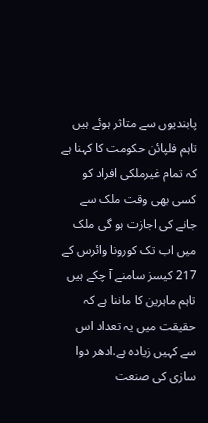پابندیوں سے متاثر ہوئے ہیں تاہم فلپائن حکومت کا کہنا ہے کہ تمام غیرملکی افراد کو کسی بھی وقت ملک سے جانے کی اجازت ہو گی ملک میں اب تک کورونا وائرس کے 217 کیسز سامنے آ چکے ہیں تاہم ماہرین کا ماننا ہے کہ حقیقت میں یہ تعداد اس سے کہیں زیادہ ہے.ادھر دوا سازی کی صنعت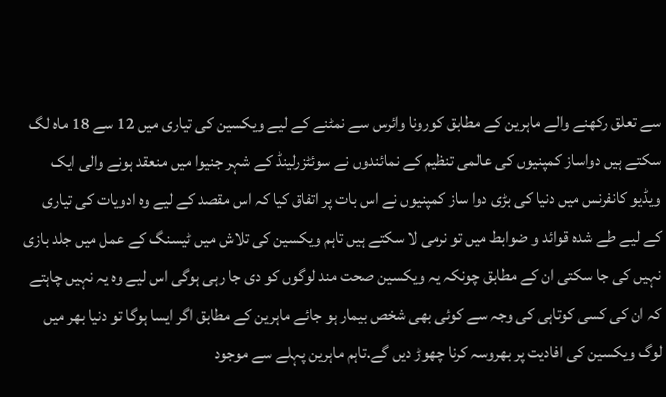سے تعلق رکھنے والے ماہرین کے مطابق کورونا وائرس سے نمٹنے کے لیے ویکسین کی تیاری میں 12 سے 18 ماہ لگ سکتے ہیں دواساز کمپنیوں کی عالمی تنظیم کے نمائندوں نے سوئٹزرلینڈ کے شہر جنیوا میں منعقد ہونے والی ایک ویڈیو کانفرنس میں دنیا کی بڑی دوا ساز کمپنیوں نے اس بات پر اتفاق کیا کہ اس مقصد کے لیے وہ ادویات کی تیاری کے لیے طے شدہ قوائد و ضوابط میں تو نرمی لا سکتے ہیں تاہم ویکسین کی تلاش میں ٹیسنگ کے عمل میں جلد بازی نہیں کی جا سکتی ان کے مطابق چونکہ یہ ویکسین صحت مند لوگوں کو دی جا رہی ہوگی اس لیے وہ یہ نہیں چاہتے کہ ان کی کسی کوتاہی کی وجہ سے کوئی بھی شخص بیمار ہو جائے ماہرین کے مطابق اگر ایسا ہوگا تو دنیا بھر میں لوگ ویکسین کی افادیت پر بھروسہ کرنا چھوڑ دیں گے.تاہم ماہرین پہلے سے موجود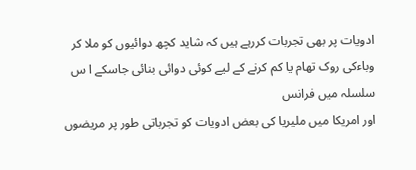ادویات پر بھی تجربات کررہے ہیں کہ شاید کچھ دوائیوں کو ملا کر وباءکی روک تھام یا کم کرنے کے لیے کوئی دوائی بنائی جاسکے ا س سلسلہ میں فرانس
اور امریکا میں ملیریا کی بعض ادویات کو تجرباتی طور پر مریضوں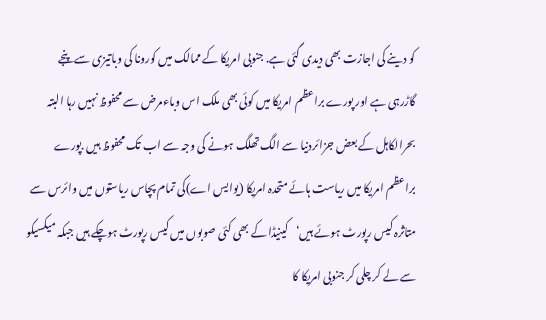کو دینے کی اجازت بھی دیدی گئی ہے. جنوبی امریکا کے ممالک میں کورونا کی وباتیزی سے پنجے گاڑرہی ہے اور پورے براعظم امریکا میں کوئی بھی ملک اس وباءمرض سے محفوظ نہیں رہا البتہ بحرالکاہل کے بعض جزائردنیا سے الگ تھلگ ہونے کی وجہ سے اب تک محفوظ ہیں .پورے براعظم امریکا میں ریاست ہائے متحدہ امریکا (یوایس اے)کی تمام پچاس ریاستوں میں وائرس سے متاثرہ کیس رپورٹ ہوئے ہیں‘کینیڈا کے بھی کئی صوبوں میں کیس رپورٹ ہوچکے ہیں جبکہ میکسیکو سے لے کر چلی کر جنوبی امریکا کا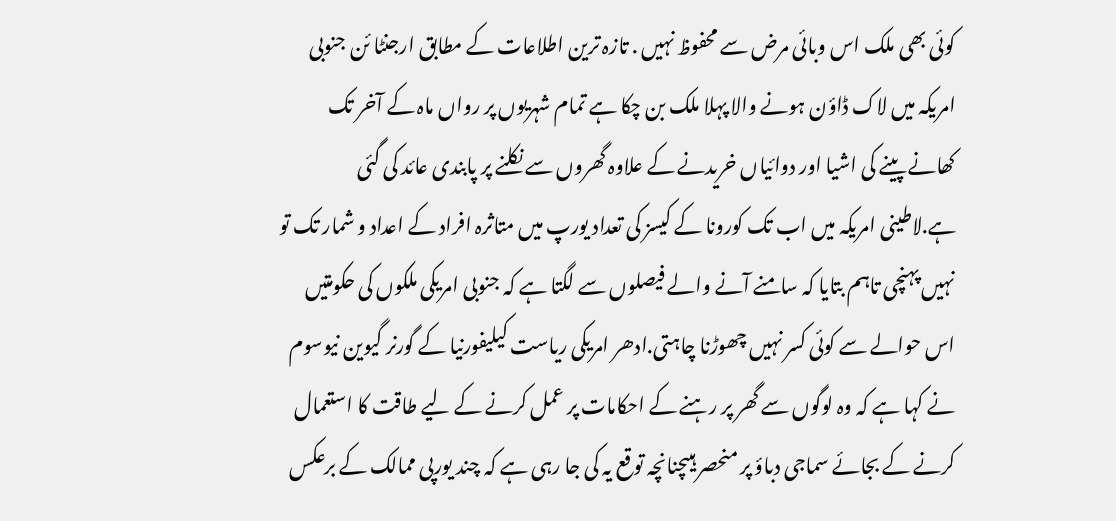کوئی بھی ملک اس وبائی مرض سے محفوظ نہیں . تازہ ترین اطلاعات کے مطابق ارجنٹا ئن جنوبی امریکہ میں لاک ڈاؤن ہونے والا پہلا ملک بن چکا ہے تمام شہریوں پر رواں ماہ کے آخر تک کھانے پینے کی اشیا اور دوائیاں خریدنے کے علاوہ گھروں سے نکلنے پر پابندی عائد کی گئی ہے.لاطینی امریکہ میں اب تک کورونا کے کیسز کی تعداد یورپ میں متاثرہ افراد کے اعداد و شمار تک تو نہیں پہنچی تاہم بتایا کہ سامنے آنے والے فیصلوں سے لگتا ہے کہ جنوبی امریکی ملکوں کی حکومتیں اس حوالے سے کوئی کسر نہیں چھوڑنا چاہتی.ادھر امریکی ریاست کیلیفورنیا کے گورنر گیوین نیوسوم نے کہا ہے کہ وہ لوگوں سے گھر پر رہنے کے احکامات پر عمل کرنے کے لیے طاقت کا استعمال کرنے کے بجائے سماجی دباؤ پر منحصر ہیںچنانچہ توقع یہ کی جا رہی ہے کہ چند یورپی ممالک کے برعکس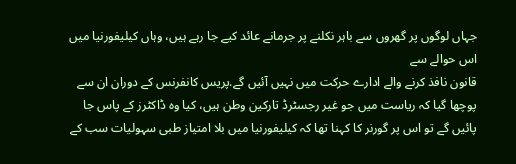جہاں لوگوں پر گھروں سے باہر نکلنے پر جرمانے عائد کیے جا رہے ہیں، وہاں کیلیفورنیا میں اس حوالے سے
قانون نافذ کرنے والے ادارے حرکت میں نہیں آئیں گے.پریس کانفرنس کے دوران ان سے پوچھا گیا کہ ریاست میں جو غیر رجسٹرڈ تارکین وطن ہیں، کیا وہ ڈاکٹرز کے پاس جا پائیں گے تو اس پر گورنر کا کہنا تھا کہ کیلیفورنیا میں بلا امتیاز طبی سہولیات سب کے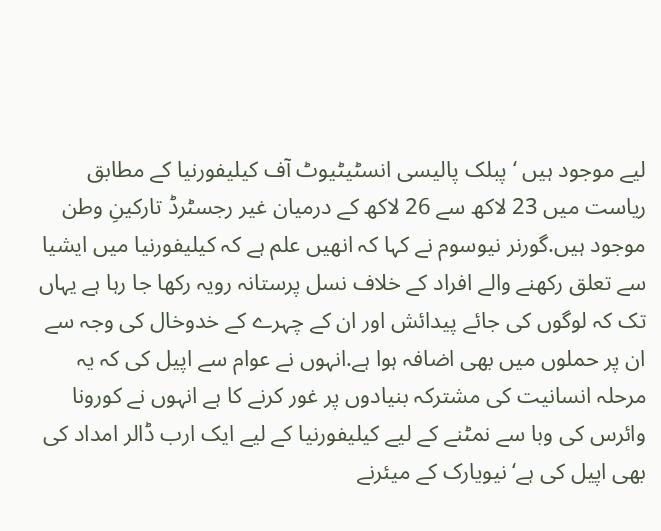لیے موجود ہیں ‘پبلک پالیسی انسٹیٹیوٹ آف کیلیفورنیا کے مطابق ریاست میں 23 لاکھ سے 26 لاکھ کے درمیان غیر رجسٹرڈ تارکینِ وطن موجود ہیں.گورنر نیوسوم نے کہا کہ انھیں علم ہے کہ کیلیفورنیا میں ایشیا سے تعلق رکھنے والے افراد کے خلاف نسل پرستانہ رویہ رکھا جا رہا ہے یہاں تک کہ لوگوں کی جائے پیدائش اور ان کے چہرے کے خدوخال کی وجہ سے ان پر حملوں میں بھی اضافہ ہوا ہے.انہوں نے عوام سے اپیل کی کہ یہ مرحلہ انسانیت کی مشترکہ بنیادوں پر غور کرنے کا ہے انہوں نے کورونا وائرس کی وبا سے نمٹنے کے لیے کیلیفورنیا کے لیے ایک ارب ڈالر امداد کی بھی اپیل کی ہے‘نیویارک کے میئرنے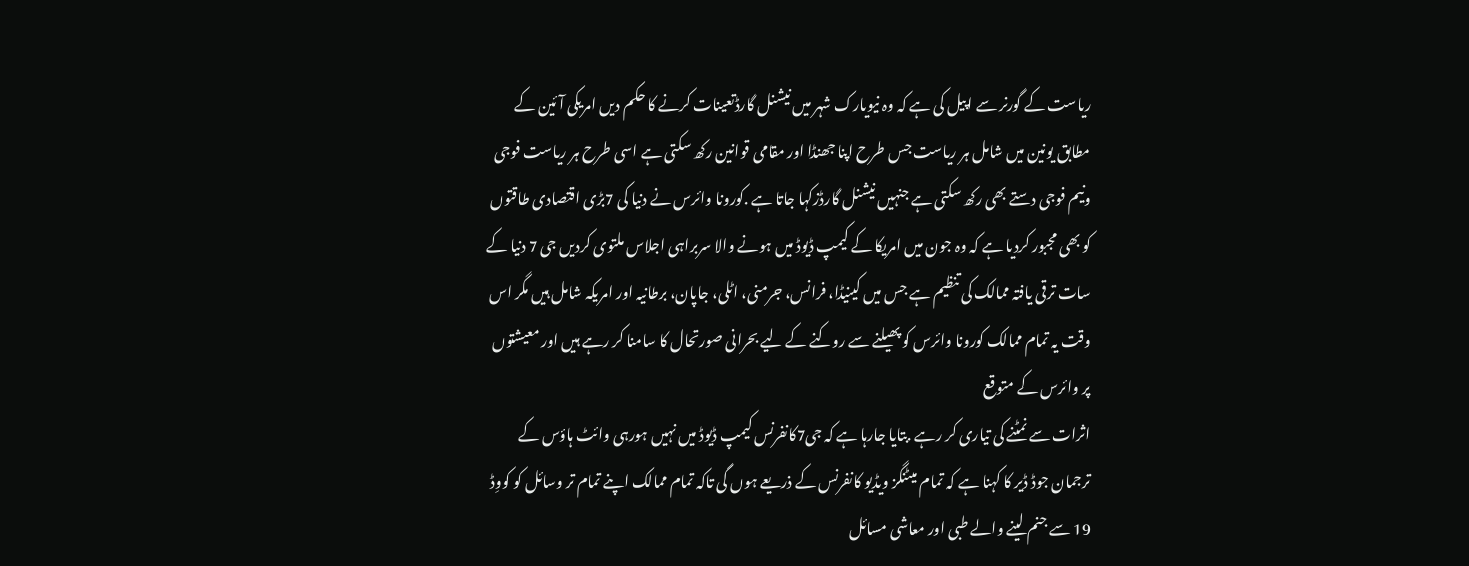ریاست کے گورنر سے اپیل کی ہے کہ وہ نیویارک شہر میں نیشنل گارڈتعینات کرنے کا حکم دیں امریکی آئین کے مطابق یونین میں شامل ہر ریاست جس طرح اپنا جھنڈا اور مقامی قوانین رکھ سکتی ہے اسی طرح ہر ریاست فوجی ونیم فوجی دستے بھی رکھ سکتی ہے جنہیں نیشنل گارڈزکہا جاتا ہے .کورونا وائرس نے دنیا کی 7بڑی اقتصادی طاقتوں کو بھی مجبور کردیا ہے کہ وہ جون میں امریکا کے کیمپ ڈیوڈ میں ہونے والا سربراہی اجلاس ملتوی کردیں جی 7 دنیا کے سات ترقی یافتہ ممالک کی تنظیم ہے جس میں کینیڈا، فرانس، جرمنی، اٹلی، جاپان، برطانیہ اور امریکہ شامل ہیں مگر اس وقت یہ تمام ممالک کورونا وائرس کو پھیلنے سے روکنے کے لیے بحرانی صورتحال کا سامنا کر رہے ہیں اور معیشتوں پر وائرس کے متوقع
اثرات سے نمٹنے کی تیاری کر رہے .بتایا جارہا ہے کہ جی7کانفرنس کیمپ ڈیوڈ میں نہیں ہورہی وائٹ ہاؤس کے ترجمان جوڈ ڈیر کا کہنا ہے کہ تمام میٹنگز ویڈیو کانفرنس کے ذریعے ہوں گی تاکہ تمام ممالک اپنے تمام تر وسائل کو کووِڈ 19 سے جنم لینے والے طبی اور معاشی مسائل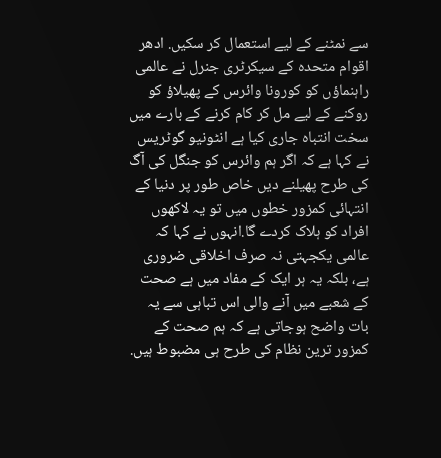سے نمٹنے کے لیے استعمال کر سکیں. ادھر اقوام متحدہ کے سیکرٹری جنرل نے عالمی راہنماؤں کو کورونا وائرس کے پھیلاؤ کو روکنے کے لیے مل کر کام کرنے کے بارے میں سخت انتباہ جاری کیا ہے انٹونیو گوٹریس نے کہا ہے کہ اگر ہم وائرس کو جنگل کی آگ کی طرح پھیلنے دیں خاص طور پر دنیا کے انتہائی کمزور خطوں میں تو یہ لاکھوں افراد کو ہلاک کردے گا.انہوں نے کہا کہ عالمی یکجہتی نہ صرف اخلاقی ضروری ہے، بلکہ یہ ہر ایک کے مفاد میں ہے صحت کے شعبے میں آنے والی اس تباہی سے یہ بات واضح ہوجاتی ہے کہ ہم صحت کے کمزور ترین نظام کی طرح ہی مضبوط ہیں.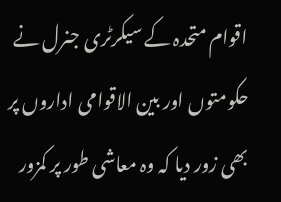اقوام متحدہ کے سیکرٹری جنرل نے حکومتوں اور بین الاقوامی اداروں پر بھی زور دیا کہ وہ معاشی طور پر کمزور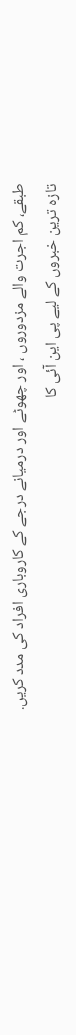طبقے، کم اجرت والے مزدوروں ، اور چھوٹے اور درمیانے درجے کے کاروباری افراد کی مدد کریں.
تازہ ترین خبروں کے لیے پی این آئی کا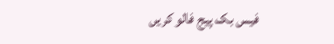فیس بک پیج فالو کریں